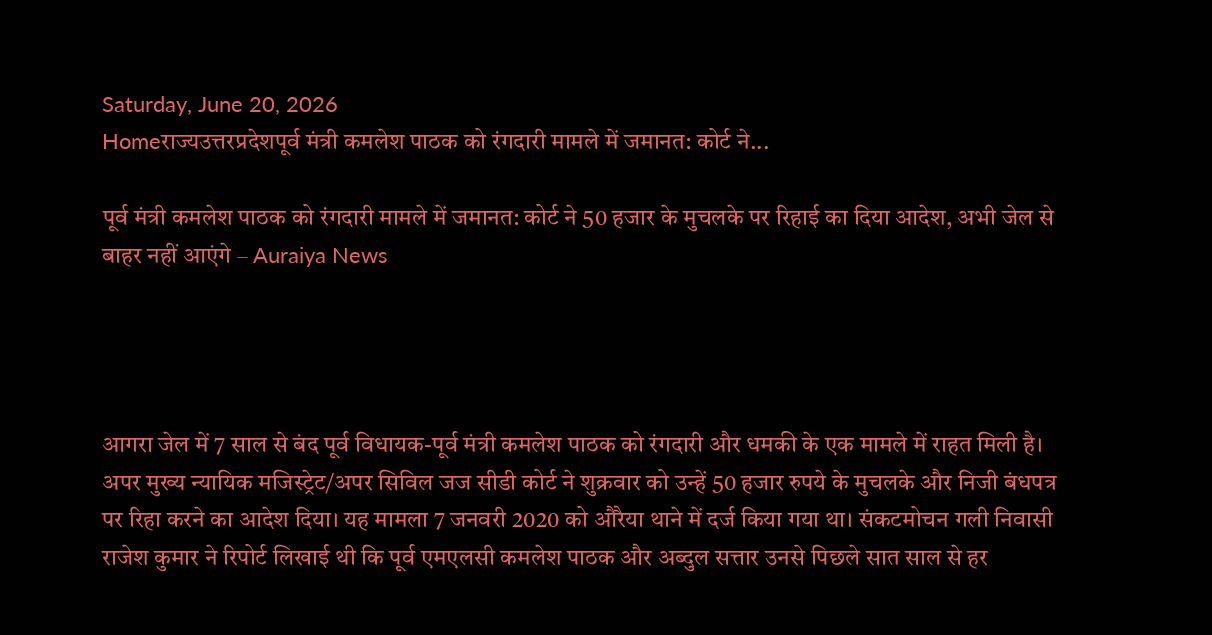Saturday, June 20, 2026
Homeराज्यउत्तरप्रदेशपूर्व मंत्री कमलेश पाठक को रंगदारी मामले में जमानत: कोर्ट ने...

पूर्व मंत्री कमलेश पाठक को रंगदारी मामले में जमानत: कोर्ट ने 50 हजार के मुचलके पर रिहाई का दिया आदेश, अभी जेल से बाहर नहीं आएंगे – Auraiya News




आगरा जेल में 7 साल से बंद पूर्व विधायक-पूर्व मंत्री कमलेश पाठक को रंगदारी और धमकी के एक मामले में राहत मिली है। अपर मुख्य न्यायिक मजिस्ट्रेट/अपर सिविल जज सीडी कोर्ट ने शुक्रवार को उन्हें 50 हजार रुपये के मुचलके और निजी बंधपत्र पर रिहा करने का आदेश दिया। यह मामला 7 जनवरी 2020 को औरैया थाने में दर्ज किया गया था। संकटमोचन गली निवासी राजेश कुमार ने रिपोर्ट लिखाई थी कि पूर्व एमएलसी कमलेश पाठक और अब्दुल सत्तार उनसे पिछले सात साल से हर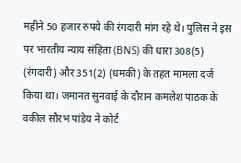महीने 50 हजार रुपये की रंगदारी मांग रहे थे। पुलिस ने इस पर भारतीय न्याय संहिता (BNS) की धारा 308(5) (रंगदारी) और 351(2) (धमकी) के तहत मामला दर्ज किया था। जमानत सुनवाई के दौरान कमलेश पाठक के वकील सौरभ पांडेय ने कोर्ट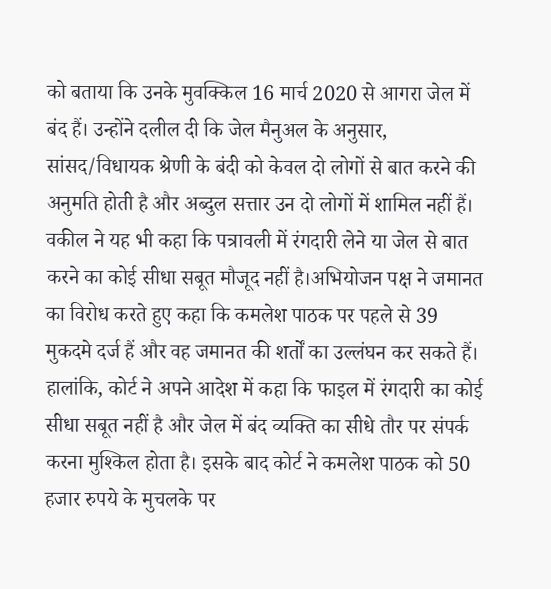को बताया कि उनके मुवक्किल 16 मार्च 2020 से आगरा जेल में बंद हैं। उन्होंने दलील दी कि जेल मैनुअल के अनुसार, सांसद/विधायक श्रेणी के बंदी को केवल दो लोगों से बात करने की अनुमति होती है और अब्दुल सत्तार उन दो लोगों में शामिल नहीं हैं। वकील ने यह भी कहा कि पत्रावली में रंगदारी लेने या जेल से बात करने का कोई सीधा सबूत मौजूद नहीं है।अभियोजन पक्ष ने जमानत का विरोध करते हुए कहा कि कमलेश पाठक पर पहले से 39 मुकदमे दर्ज हैं और वह जमानत की शर्तों का उल्लंघन कर सकते हैं। हालांकि, कोर्ट ने अपने आदेश में कहा कि फाइल में रंगदारी का कोई सीधा सबूत नहीं है और जेल में बंद व्यक्ति का सीधे तौर पर संपर्क करना मुश्किल होता है। इसके बाद कोर्ट ने कमलेश पाठक को 50 हजार रुपये के मुचलके पर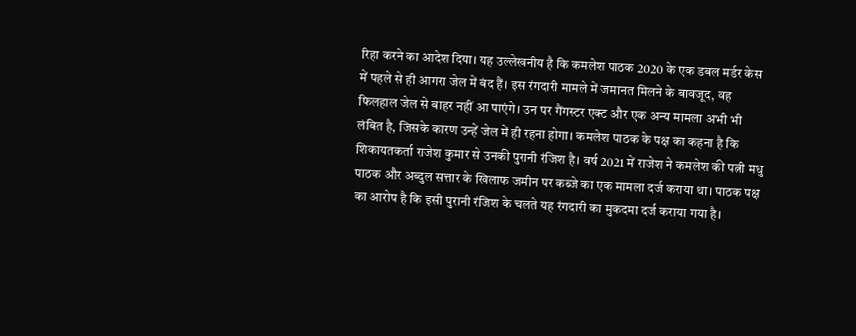रिहा करने का आदेश दिया। यह उल्लेखनीय है कि कमलेश पाठक 2020 के एक डबल मर्डर केस में पहले से ही आगरा जेल में बंद हैं। इस रंगदारी मामले में जमानत मिलने के बावजूद, वह फिलहाल जेल से बाहर नहीं आ पाएंगे। उन पर गैंगस्टर एक्ट और एक अन्य मामला अभी भी लंबित है, जिसके कारण उन्हें जेल में ही रहना होगा। कमलेश पाठक के पक्ष का कहना है कि शिकायतकर्ता राजेश कुमार से उनकी पुरानी रंजिश है। वर्ष 2021 में राजेश ने कमलेश की पत्नी मधु पाठक और अब्दुल सत्तार के खिलाफ जमीन पर कब्जे का एक मामला दर्ज कराया था। पाठक पक्ष का आरोप है कि इसी पुरानी रंजिश के चलते यह रंगदारी का मुकदमा दर्ज कराया गया है।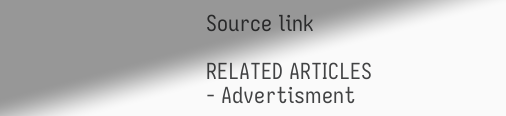Source link

RELATED ARTICLES
- Advertisment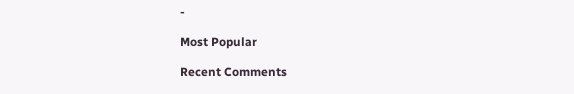-

Most Popular

Recent Comments